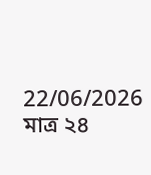22/06/2026
মাত্র ২৪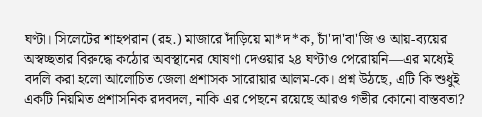ঘণ্টা। সিলেটের শাহপরান (রহ.) মাজারে দাঁড়িয়ে মা*দ*ক, চাঁ'দা'বা'জি ও আয়-ব্যয়ের অস্বচ্ছতার বিরুদ্ধে কঠোর অবস্থানের ঘোষণা দেওয়ার ২৪ ঘণ্টাও পেরোয়নি—এর মধ্যেই বদলি করা হলো আলোচিত জেলা প্রশাসক সারোয়ার আলম-কে। প্রশ্ন উঠছে, এটি কি শুধুই একটি নিয়মিত প্রশাসনিক রদবদল, নাকি এর পেছনে রয়েছে আরও গভীর কোনো বাস্তবতা?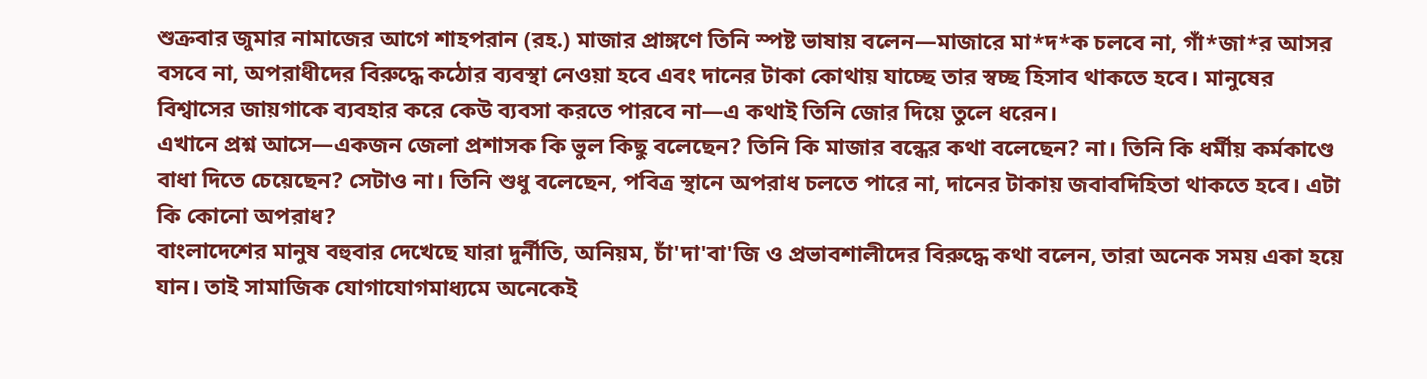শুক্রবার জুমার নামাজের আগে শাহপরান (রহ.) মাজার প্রাঙ্গণে তিনি স্পষ্ট ভাষায় বলেন—মাজারে মা*দ*ক চলবে না, গাঁ*জা*র আসর বসবে না, অপরাধীদের বিরুদ্ধে কঠোর ব্যবস্থা নেওয়া হবে এবং দানের টাকা কোথায় যাচ্ছে তার স্বচ্ছ হিসাব থাকতে হবে। মানুষের বিশ্বাসের জায়গাকে ব্যবহার করে কেউ ব্যবসা করতে পারবে না—এ কথাই তিনি জোর দিয়ে তুলে ধরেন।
এখানে প্রশ্ন আসে—একজন জেলা প্রশাসক কি ভুল কিছু বলেছেন? তিনি কি মাজার বন্ধের কথা বলেছেন? না। তিনি কি ধর্মীয় কর্মকাণ্ডে বাধা দিতে চেয়েছেন? সেটাও না। তিনি শুধু বলেছেন, পবিত্র স্থানে অপরাধ চলতে পারে না, দানের টাকায় জবাবদিহিতা থাকতে হবে। এটা কি কোনো অপরাধ?
বাংলাদেশের মানুষ বহুবার দেখেছে যারা দুর্নীতি, অনিয়ম, চাঁ'দা'বা'জি ও প্রভাবশালীদের বিরুদ্ধে কথা বলেন, তারা অনেক সময় একা হয়ে যান। তাই সামাজিক যোগাযোগমাধ্যমে অনেকেই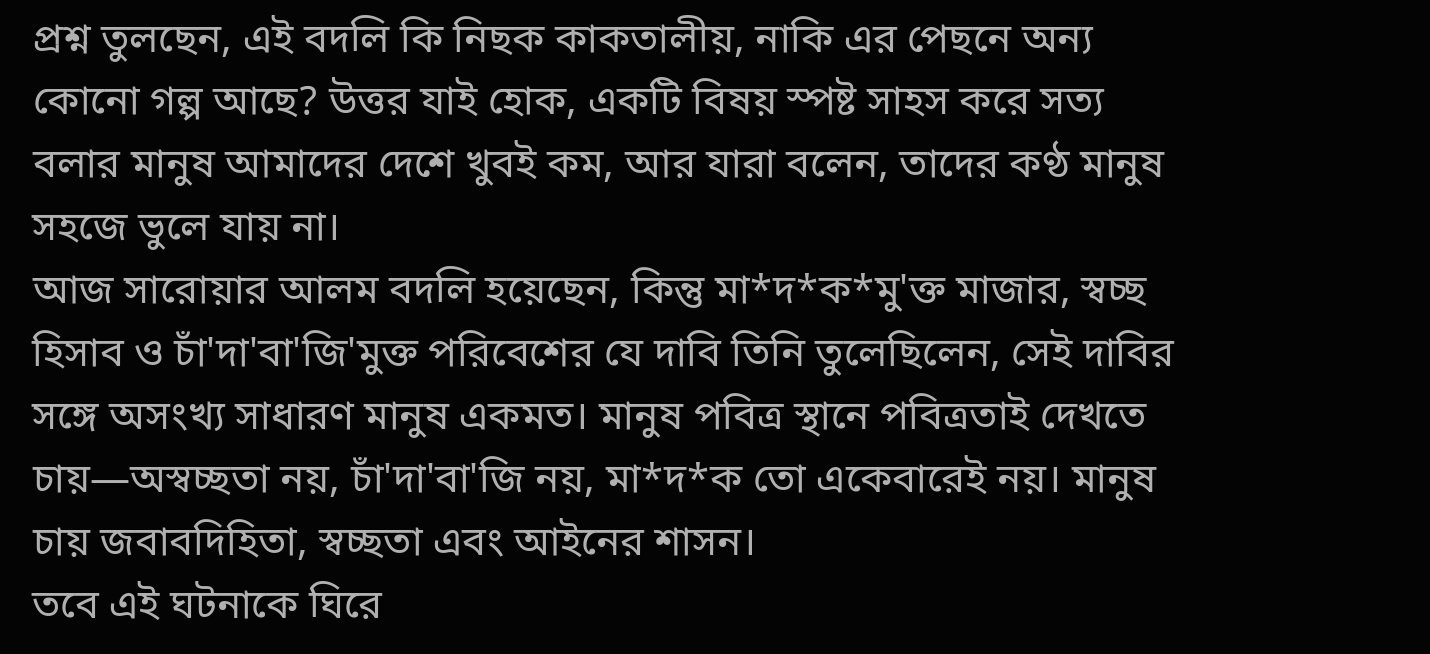প্রশ্ন তুলছেন, এই বদলি কি নিছক কাকতালীয়, নাকি এর পেছনে অন্য কোনো গল্প আছে? উত্তর যাই হোক, একটি বিষয় স্পষ্ট সাহস করে সত্য বলার মানুষ আমাদের দেশে খুবই কম, আর যারা বলেন, তাদের কণ্ঠ মানুষ সহজে ভুলে যায় না।
আজ সারোয়ার আলম বদলি হয়েছেন, কিন্তু মা*দ*ক*মু'ক্ত মাজার, স্বচ্ছ হিসাব ও চাঁ'দা'বা'জি'মুক্ত পরিবেশের যে দাবি তিনি তুলেছিলেন, সেই দাবির সঙ্গে অসংখ্য সাধারণ মানুষ একমত। মানুষ পবিত্র স্থানে পবিত্রতাই দেখতে চায়—অস্বচ্ছতা নয়, চাঁ'দা'বা'জি নয়, মা*দ*ক তো একেবারেই নয়। মানুষ চায় জবাবদিহিতা, স্বচ্ছতা এবং আইনের শাসন।
তবে এই ঘটনাকে ঘিরে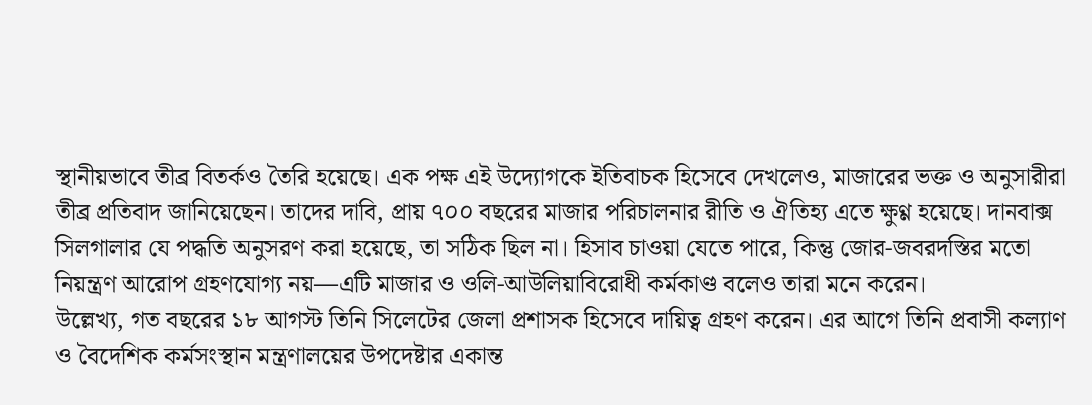স্থানীয়ভাবে তীব্র বিতর্কও তৈরি হয়েছে। এক পক্ষ এই উদ্যোগকে ইতিবাচক হিসেবে দেখলেও, মাজারের ভক্ত ও অনুসারীরা তীব্র প্রতিবাদ জানিয়েছেন। তাদের দাবি, প্রায় ৭০০ বছরের মাজার পরিচালনার রীতি ও ঐতিহ্য এতে ক্ষুণ্ণ হয়েছে। দানবাক্স সিলগালার যে পদ্ধতি অনুসরণ করা হয়েছে, তা সঠিক ছিল না। হিসাব চাওয়া যেতে পারে, কিন্তু জোর-জবরদস্তির মতো নিয়ন্ত্রণ আরোপ গ্রহণযোগ্য নয়—এটি মাজার ও ওলি-আউলিয়াবিরোধী কর্মকাণ্ড বলেও তারা মনে করেন।
উল্লেখ্য, গত বছরের ১৮ আগস্ট তিনি সিলেটের জেলা প্রশাসক হিসেবে দায়িত্ব গ্রহণ করেন। এর আগে তিনি প্রবাসী কল্যাণ ও বৈদেশিক কর্মসংস্থান মন্ত্রণালয়ের উপদেষ্টার একান্ত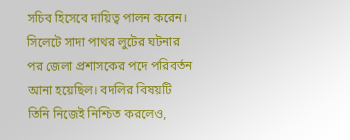সচিব হিসেবে দায়িত্ব পালন করেন। সিলেটে সাদা পাথর লুটের ঘটনার পর জেলা প্রশাসকের পদে পরিবর্তন আনা হয়েছিল। বদলির বিষয়টি তিনি নিজেই নিশ্চিত করলেও,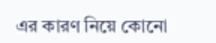এর কারণ নিয়ে কোনো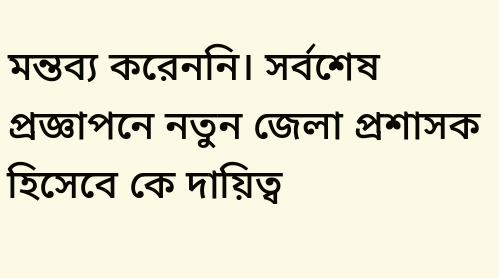মন্তব্য করেননি। সর্বশেষ প্রজ্ঞাপনে নতুন জেলা প্রশাসক হিসেবে কে দায়িত্ব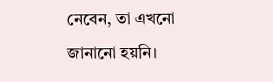নেবেন, তা এখনো জানানো হয়নি।